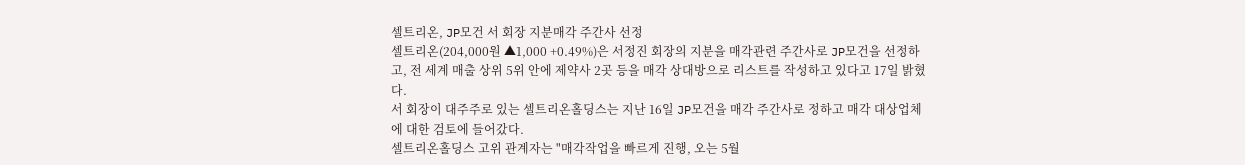셀트리온, JP모건 서 회장 지분매각 주간사 선정
셀트리온(204,000원 ▲1,000 +0.49%)은 서정진 회장의 지분을 매각관련 주간사로 JP모건을 선정하고, 전 세계 매출 상위 5위 안에 제약사 2곳 등을 매각 상대방으로 리스트를 작성하고 있다고 17일 밝혔다.
서 회장이 대주주로 있는 셀트리온홀딩스는 지난 16일 JP모건을 매각 주간사로 정하고 매각 대상업체에 대한 검토에 들어갔다.
셀트리온홀딩스 고위 관계자는 "매각작업을 빠르게 진행, 오는 5월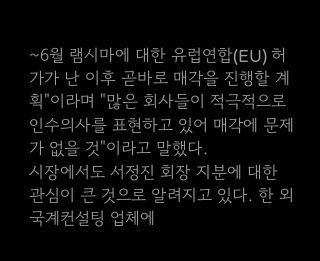~6월 램시마에 대한 유럽연합(EU) 허가가 난 이후 곧바로 매각을 진행할 계획"이라며 "많은 회사들이 적극적으로 인수의사를 표현하고 있어 매각에 문제가 없을 것"이라고 말했다.
시장에서도 서정진 회장 지분에 대한 관심이 큰 것으로 알려지고 있다. 한 외국계컨설팅 업체에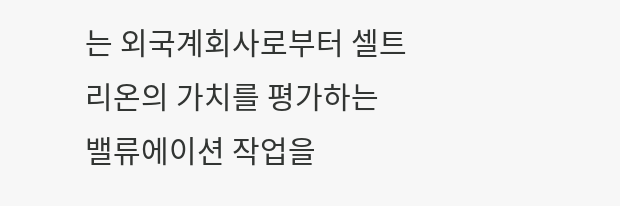는 외국계회사로부터 셀트리온의 가치를 평가하는 밸류에이션 작업을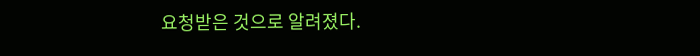요청받은 것으로 알려졌다.